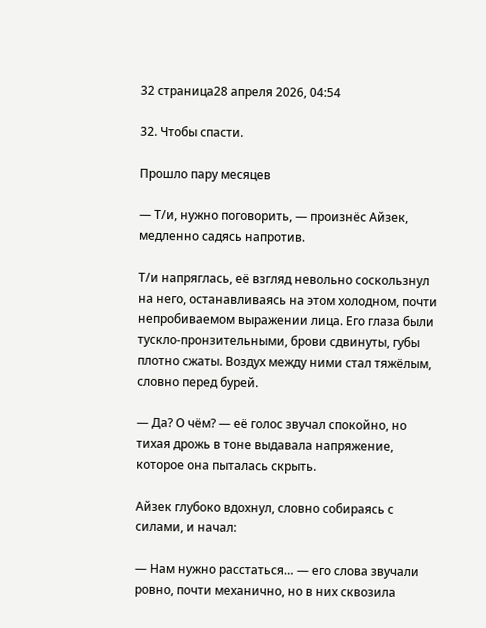32 страница28 апреля 2026, 04:54

32. Чтобы спасти.

Прошло пару месяцев

— Т/и, нужно поговорить, — произнёс Айзек, медленно садясь напротив.

Т/и напряглась, её взгляд невольно соскользнул на него, останавливаясь на этом холодном, почти непробиваемом выражении лица. Его глаза были тускло-пронзительными, брови сдвинуты, губы плотно сжаты. Воздух между ними стал тяжёлым, словно перед бурей.

— Да? О чём? — её голос звучал спокойно, но тихая дрожь в тоне выдавала напряжение, которое она пыталась скрыть.

Айзек глубоко вдохнул, словно собираясь с силами, и начал:

— Нам нужно расстаться… — его слова звучали ровно, почти механично, но в них сквозила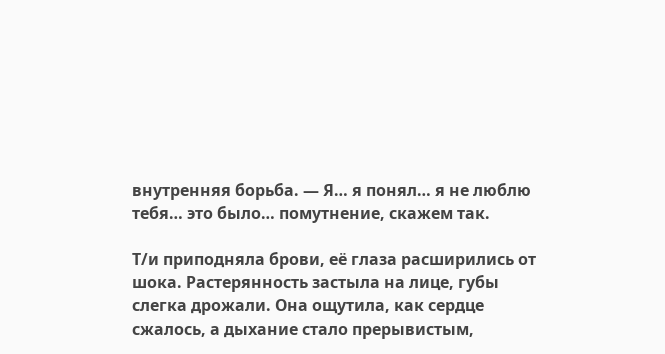внутренняя борьба. — Я… я понял… я не люблю тебя… это было… помутнение, скажем так.

Т/и приподняла брови, её глаза расширились от шока. Растерянность застыла на лице, губы слегка дрожали. Она ощутила, как сердце сжалось, а дыхание стало прерывистым,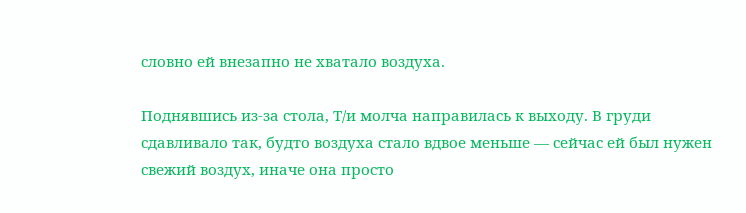словно ей внезапно не хватало воздуха.

Поднявшись из-за стола, Т/и молча направилась к выходу. В груди сдавливало так, будто воздуха стало вдвое меньше — сейчас ей был нужен свежий воздух, иначе она просто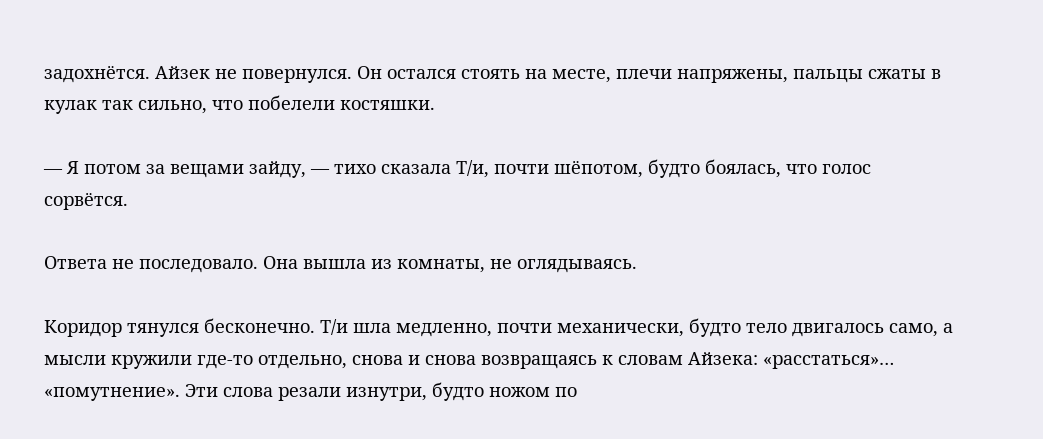задохнётся. Айзек не повернулся. Он остался стоять на месте, плечи напряжены, пальцы сжаты в кулак так сильно, что побелели костяшки.

— Я потом за вещами зайду, — тихо сказала Т/и, почти шёпотом, будто боялась, что голос сорвётся.

Ответа не последовало. Она вышла из комнаты, не оглядываясь.

Коридор тянулся бесконечно. Т/и шла медленно, почти механически, будто тело двигалось само, а мысли кружили где-то отдельно, снова и снова возвращаясь к словам Айзека: «расстаться»… «помутнение». Эти слова резали изнутри, будто ножом по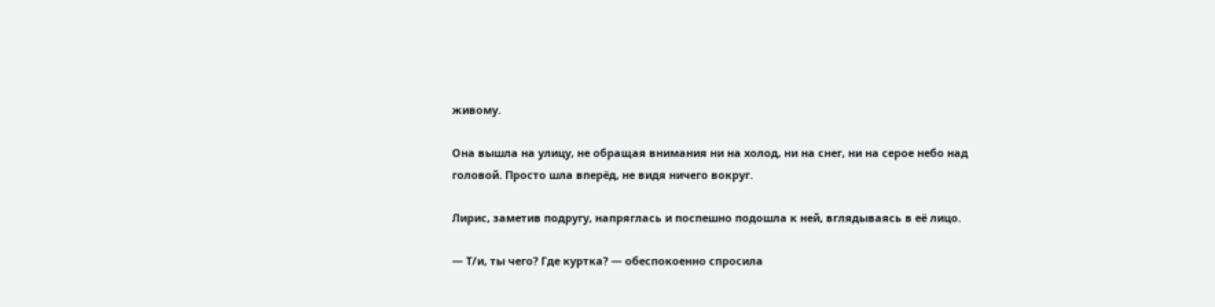живому.

Она вышла на улицу, не обращая внимания ни на холод, ни на снег, ни на серое небо над головой. Просто шла вперёд, не видя ничего вокруг.

Лирис, заметив подругу, напряглась и поспешно подошла к ней, вглядываясь в её лицо.

— Т/и, ты чего? Где куртка? — обеспокоенно спросила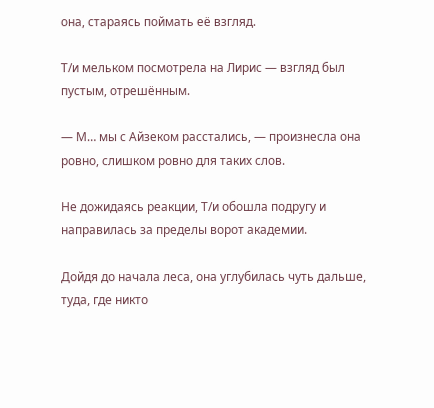она, стараясь поймать её взгляд.

Т/и мельком посмотрела на Лирис — взгляд был пустым, отрешённым.

— М… мы с Айзеком расстались, — произнесла она ровно, слишком ровно для таких слов.

Не дожидаясь реакции, Т/и обошла подругу и направилась за пределы ворот академии.

Дойдя до начала леса, она углубилась чуть дальше, туда, где никто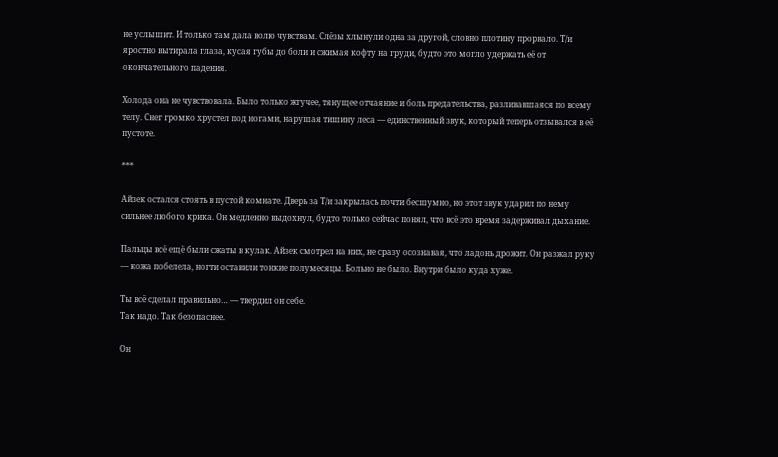не услышит. И только там дала волю чувствам. Слёзы хлынули одна за другой, словно плотину прорвало. Т/и яростно вытирала глаза, кусая губы до боли и сжимая кофту на груди, будто это могло удержать её от окончательного падения.

Холода она не чувствовала. Было только жгучее, тянущее отчаяние и боль предательства, разливавшаяся по всему телу. Снег громко хрустел под ногами, нарушая тишину леса — единственный звук, который теперь отзывался в её пустоте.

***

Айзек остался стоять в пустой комнате. Дверь за Т/и закрылась почти бесшумно, но этот звук ударил по нему сильнее любого крика. Он медленно выдохнул, будто только сейчас понял, что всё это время задерживал дыхание.

Пальцы всё ещё были сжаты в кулак. Айзек смотрел на них, не сразу осознавая, что ладонь дрожит. Он разжал руку — кожа побелела, ногти оставили тонкие полумесяцы. Больно не было. Внутри было куда хуже.

Ты всё сделал правильно… — твердил он себе.
Так надо. Так безопаснее.

Он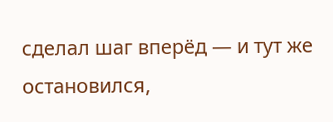сделал шаг вперёд — и тут же остановился,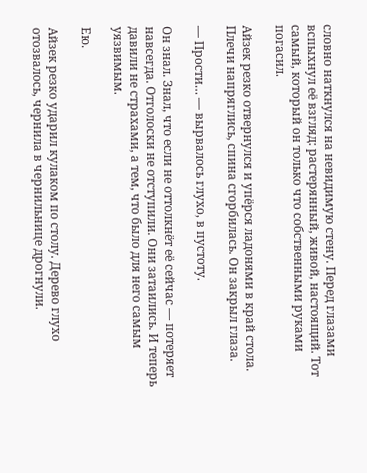словно наткнулся на невидимую стену. Перед глазами вспыхнул её взгляд: растерянный, живой, настоящий. Тот самый, который он только что собственными руками погасил.

Айзек резко отвернулся и упёрся ладонями в край стола. Плечи напряглись, спина сгорбилась. Он закрыл глаза.

— Прости… — вырвалось глухо, в пустоту.

Он знал. Знал, что если не оттолкнёт её сейчас — потеряет навсегда. Отголоски не отступили. Они затаились. И теперь давили не страхами, а тем, что было для него самым уязвимым.

Ею.

Айзек резко ударил кулаком по столу. Дерево глухо отозвалось, чернила в чернильнице дрогнули.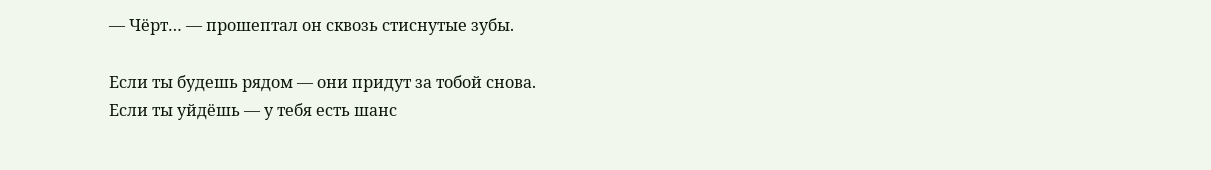— Чёрт… — прошептал он сквозь стиснутые зубы.

Если ты будешь рядом — они придут за тобой снова.
Если ты уйдёшь — у тебя есть шанс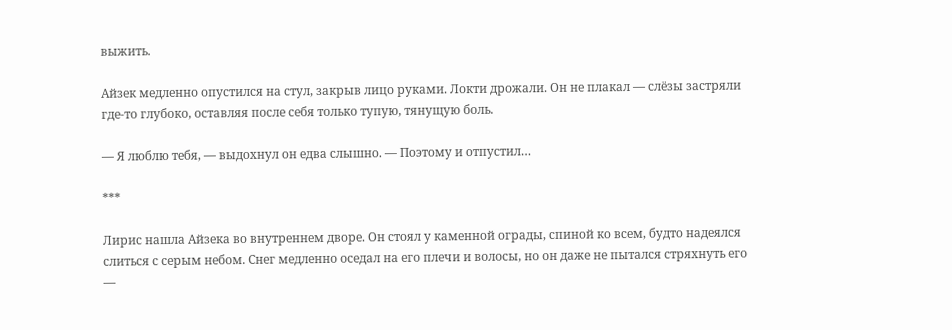выжить.

Айзек медленно опустился на стул, закрыв лицо руками. Локти дрожали. Он не плакал — слёзы застряли где-то глубоко, оставляя после себя только тупую, тянущую боль.

— Я люблю тебя, — выдохнул он едва слышно. — Поэтому и отпустил…

***

Лирис нашла Айзека во внутреннем дворе. Он стоял у каменной ограды, спиной ко всем, будто надеялся слиться с серым небом. Снег медленно оседал на его плечи и волосы, но он даже не пытался стряхнуть его —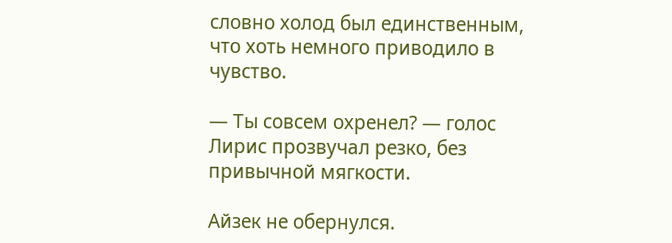словно холод был единственным, что хоть немного приводило в чувство.

— Ты совсем охренел? — голос Лирис прозвучал резко, без привычной мягкости.

Айзек не обернулся.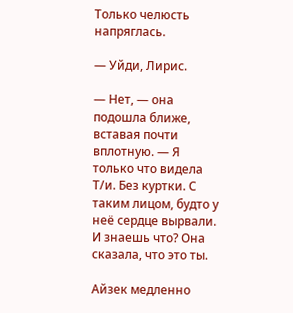Только челюсть напряглась.

— Уйди, Лирис.

— Нет, — она подошла ближе, вставая почти вплотную. — Я только что видела Т/и. Без куртки. С таким лицом, будто у неё сердце вырвали. И знаешь что? Она сказала, что это ты.

Айзек медленно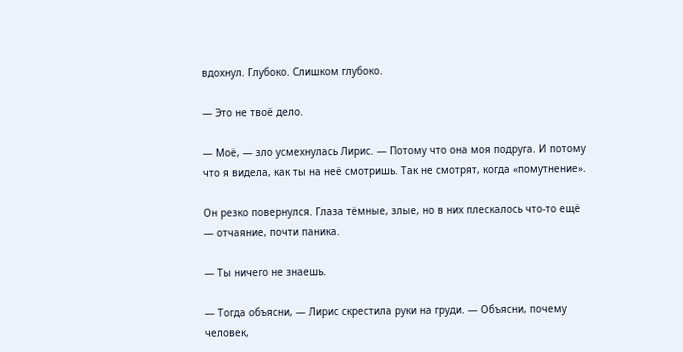вдохнул. Глубоко. Слишком глубоко.

— Это не твоё дело.

— Моё, — зло усмехнулась Лирис. — Потому что она моя подруга. И потому что я видела, как ты на неё смотришь. Так не смотрят, когда «помутнение».

Он резко повернулся. Глаза тёмные, злые, но в них плескалось что-то ещё — отчаяние, почти паника.

— Ты ничего не знаешь.

— Тогда объясни, — Лирис скрестила руки на груди. — Объясни, почему человек,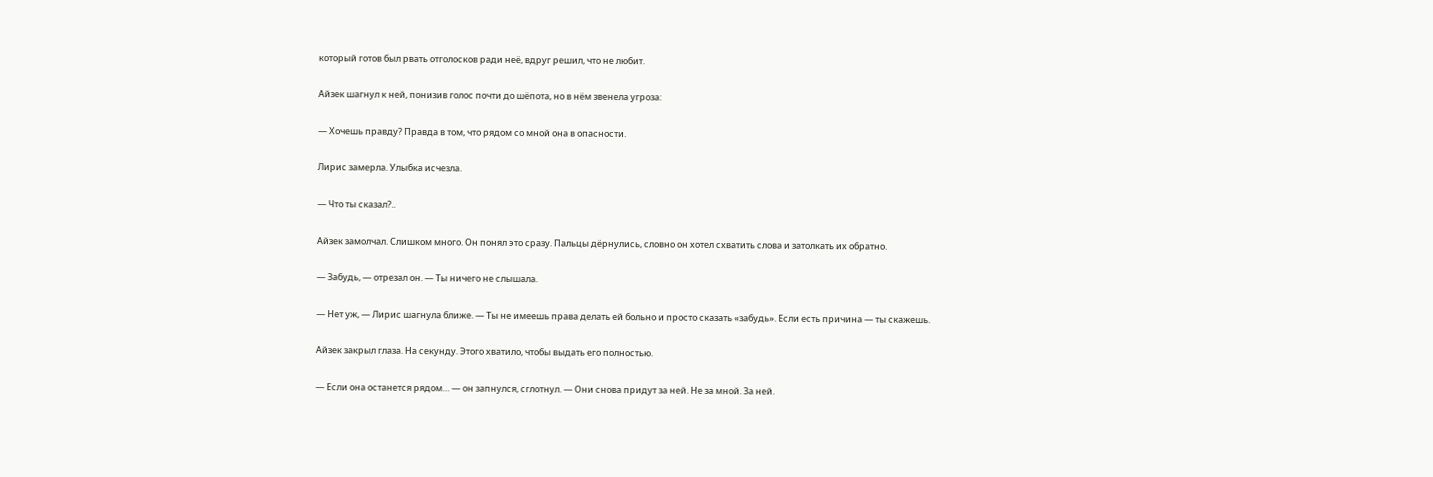который готов был рвать отголосков ради неё, вдруг решил, что не любит.

Айзек шагнул к ней, понизив голос почти до шёпота, но в нём звенела угроза:

— Хочешь правду? Правда в том, что рядом со мной она в опасности.

Лирис замерла. Улыбка исчезла.

— Что ты сказал?..

Айзек замолчал. Слишком много. Он понял это сразу. Пальцы дёрнулись, словно он хотел схватить слова и затолкать их обратно.

— Забудь, — отрезал он. — Ты ничего не слышала.

— Нет уж, — Лирис шагнула ближе. — Ты не имеешь права делать ей больно и просто сказать «забудь». Если есть причина — ты скажешь.

Айзек закрыл глаза. На секунду. Этого хватило, чтобы выдать его полностью.

— Если она останется рядом… — он запнулся, сглотнул. — Они снова придут за ней. Не за мной. За ней.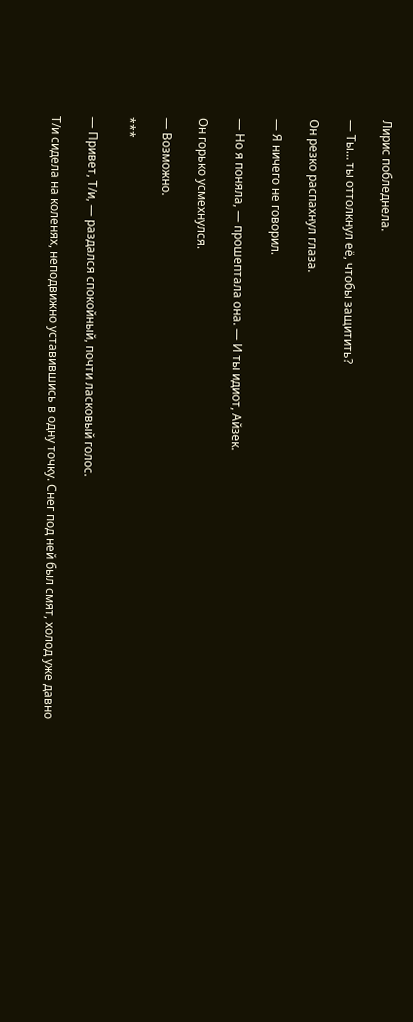Лирис побледнела.

— Ты… ты оттолкнул её, чтобы защитить?

Он резко распахнул глаза.

— Я ничего не говорил.

— Но я поняла, — прошептала она. — И ты идиот, Айзек.

Он горько усмехнулся.

— Возможно.

***

— Привет, Т/и, — раздался спокойный, почти ласковый голос.

Т/и сидела на коленях, неподвижно уставившись в одну точку. Снег под ней был смят, холод уже давно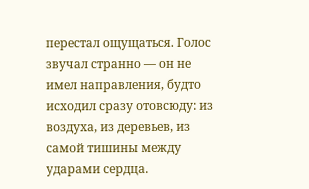перестал ощущаться. Голос звучал странно — он не имел направления, будто исходил сразу отовсюду: из воздуха, из деревьев, из самой тишины между ударами сердца.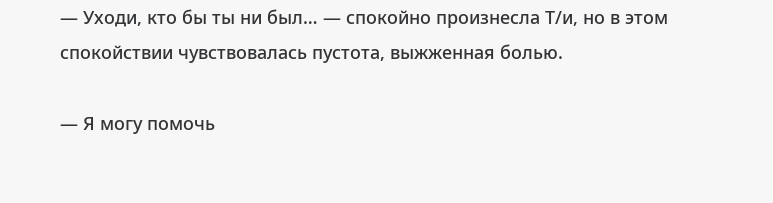— Уходи, кто бы ты ни был… — спокойно произнесла Т/и, но в этом спокойствии чувствовалась пустота, выжженная болью.

— Я могу помочь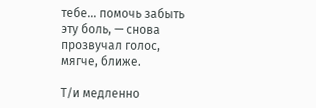тебе… помочь забыть эту боль, — снова прозвучал голос, мягче, ближе.

Т/и медленно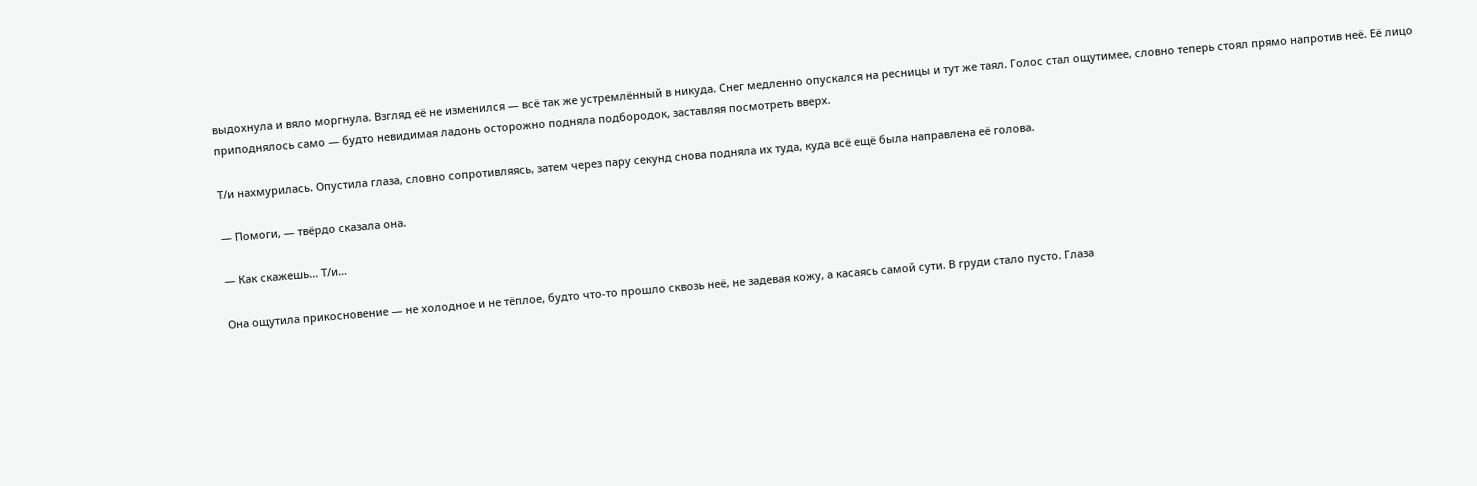выдохнула и вяло моргнула. Взгляд её не изменился — всё так же устремлённый в никуда. Снег медленно опускался на ресницы и тут же таял. Голос стал ощутимее, словно теперь стоял прямо напротив неё. Её лицо приподнялось само — будто невидимая ладонь осторожно подняла подбородок, заставляя посмотреть вверх.

Т/и нахмурилась. Опустила глаза, словно сопротивляясь, затем через пару секунд снова подняла их туда, куда всё ещё была направлена её голова.

— Помоги, — твёрдо сказала она.

— Как скажешь… Т/и…

Она ощутила прикосновение — не холодное и не тёплое, будто что-то прошло сквозь неё, не задевая кожу, а касаясь самой сути. В груди стало пусто. Глаза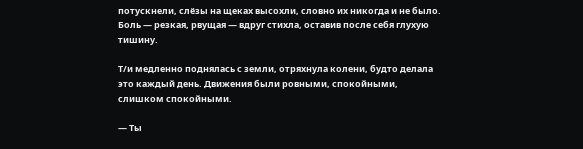потускнели, слёзы на щеках высохли, словно их никогда и не было. Боль — резкая, рвущая — вдруг стихла, оставив после себя глухую тишину.

Т/и медленно поднялась с земли, отряхнула колени, будто делала это каждый день. Движения были ровными, спокойными, слишком спокойными.

— Ты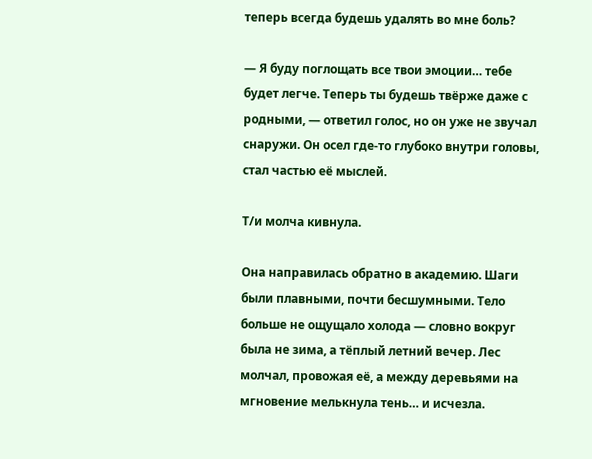теперь всегда будешь удалять во мне боль?

— Я буду поглощать все твои эмоции… тебе будет легче. Теперь ты будешь твёрже даже с родными, — ответил голос, но он уже не звучал снаружи. Он осел где-то глубоко внутри головы, стал частью её мыслей.

Т/и молча кивнула.

Она направилась обратно в академию. Шаги были плавными, почти бесшумными. Тело больше не ощущало холода — словно вокруг была не зима, а тёплый летний вечер. Лес молчал, провожая её, а между деревьями на мгновение мелькнула тень… и исчезла.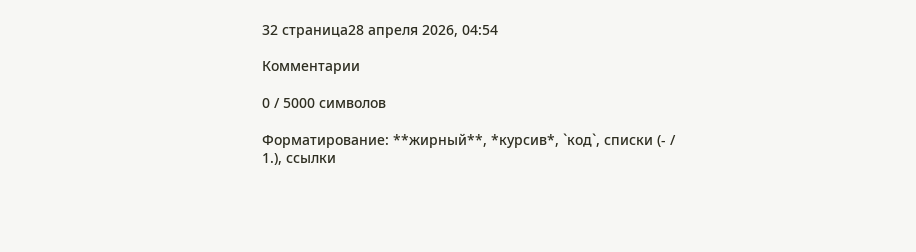32 страница28 апреля 2026, 04:54

Комментарии

0 / 5000 символов

Форматирование: **жирный**, *курсив*, `код`, списки (- / 1.), ссылки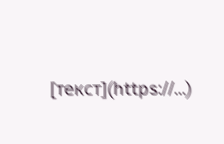[текст](https://…)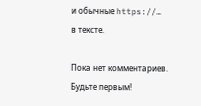и обычные https://… в тексте.

Пока нет комментариев. Будьте первым!